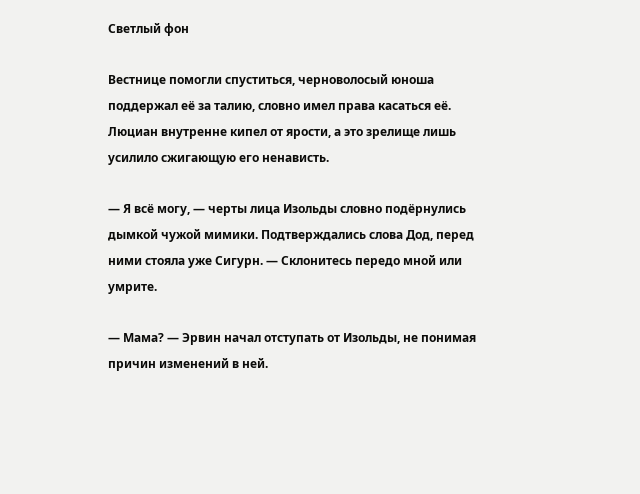Светлый фон

Вестнице помогли спуститься, черноволосый юноша поддержал её за талию, словно имел права касаться её. Люциан внутренне кипел от ярости, а это зрелище лишь усилило сжигающую его ненависть.

— Я всё могу, — черты лица Изольды словно подёрнулись дымкой чужой мимики. Подтверждались слова Дод, перед ними стояла уже Сигурн. — Склонитесь передо мной или умрите.

— Мама? — Эрвин начал отступать от Изольды, не понимая причин изменений в ней.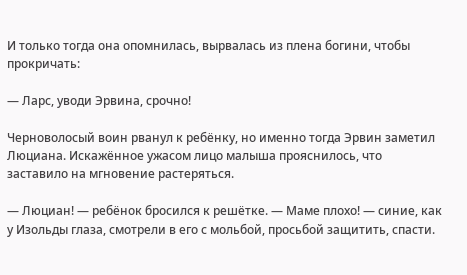И только тогда она опомнилась, вырвалась из плена богини, чтобы прокричать:

— Ларс, уводи Эрвина, срочно!

Черноволосый воин рванул к ребёнку, но именно тогда Эрвин заметил Люциана. Искажённое ужасом лицо малыша прояснилось, что заставило на мгновение растеряться.

— Люциан! — ребёнок бросился к решётке. — Маме плохо! — синие, как у Изольды глаза, смотрели в его с мольбой, просьбой защитить, спасти.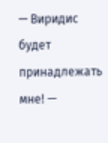— Виридис будет принадлежать мне! —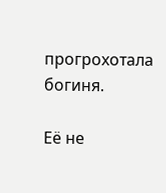прогрохотала богиня.

Её не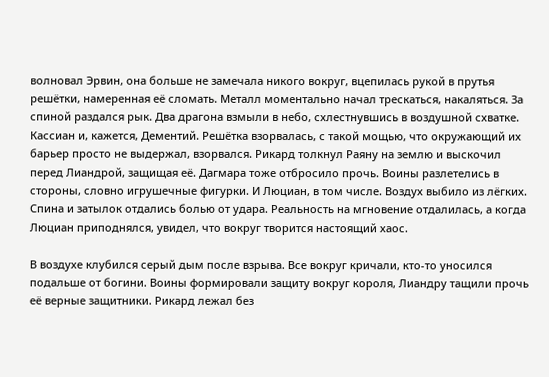волновал Эрвин, она больше не замечала никого вокруг, вцепилась рукой в прутья решётки, намеренная её сломать. Металл моментально начал трескаться, накаляться. За спиной раздался рык. Два драгона взмыли в небо, схлестнувшись в воздушной схватке. Кассиан и, кажется, Дементий. Решётка взорвалась, с такой мощью, что окружающий их барьер просто не выдержал, взорвался. Рикард толкнул Раяну на землю и выскочил перед Лиандрой, защищая её. Дагмара тоже отбросило прочь. Воины разлетелись в стороны, словно игрушечные фигурки. И Люциан, в том числе. Воздух выбило из лёгких. Спина и затылок отдались болью от удара. Реальность на мгновение отдалилась, а когда Люциан приподнялся, увидел, что вокруг творится настоящий хаос.

В воздухе клубился серый дым после взрыва. Все вокруг кричали, кто-то уносился подальше от богини. Воины формировали защиту вокруг короля, Лиандру тащили прочь её верные защитники. Рикард лежал без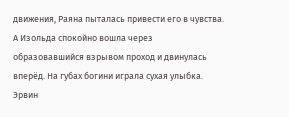движения, Раяна пыталась привести его в чувства. А Изольда спокойно вошла через образовавшийся взрывом проход и двинулась вперёд. На губах богини играла сухая улыбка. Эрвин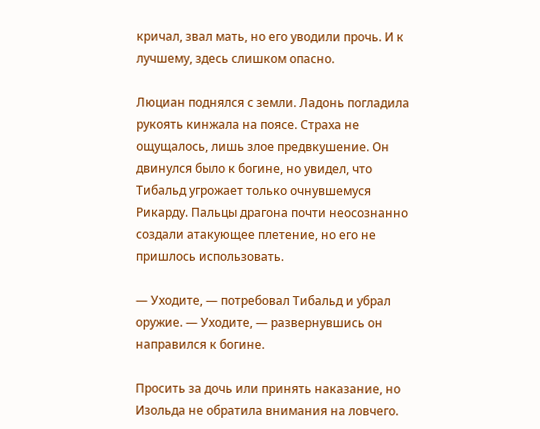кричал, звал мать, но его уводили прочь. И к лучшему, здесь слишком опасно.

Люциан поднялся с земли. Ладонь погладила рукоять кинжала на поясе. Страха не ощущалось, лишь злое предвкушение. Он двинулся было к богине, но увидел, что Тибальд угрожает только очнувшемуся Рикарду. Пальцы драгона почти неосознанно создали атакующее плетение, но его не пришлось использовать.

— Уходите, — потребовал Тибальд и убрал оружие. — Уходите, — развернувшись он направился к богине.

Просить за дочь или принять наказание, но Изольда не обратила внимания на ловчего.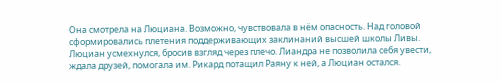Она смотрела на Люциана. Возможно, чувствовала в нём опасность. Над головой сформировались плетения поддерживающих заклинаний высшей школы Ливы. Люциан усмехнулся, бросив взгляд через плечо. Лиандра не позволила себя увести, ждала друзей, помогала им. Рикард потащил Раяну к ней, а Люциан остался.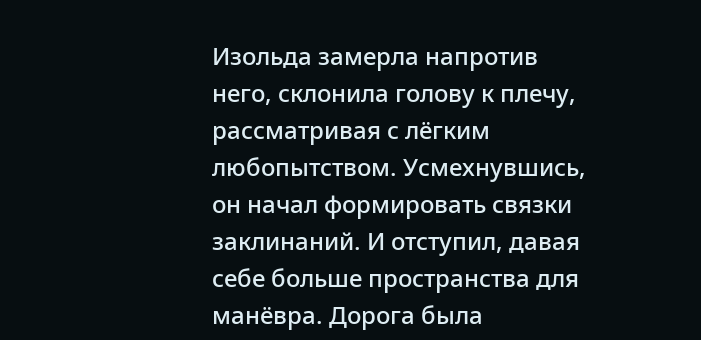Изольда замерла напротив него, склонила голову к плечу, рассматривая с лёгким любопытством. Усмехнувшись, он начал формировать связки заклинаний. И отступил, давая себе больше пространства для манёвра. Дорога была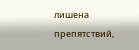лишена препятствий,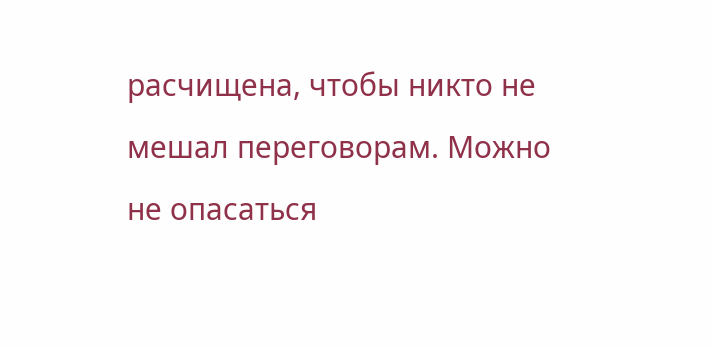расчищена, чтобы никто не мешал переговорам. Можно не опасаться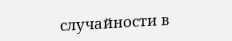случайности в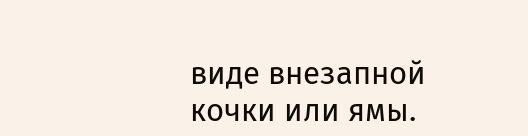виде внезапной кочки или ямы.